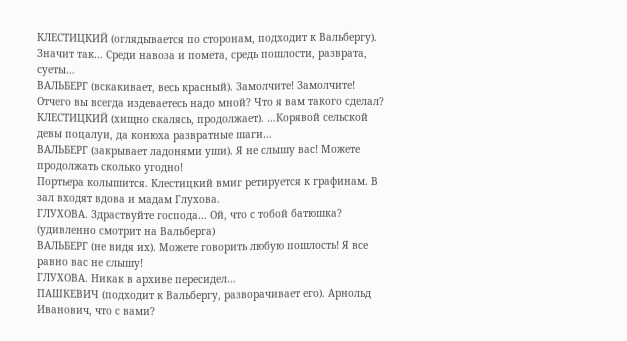КЛЕСТИЦКИЙ (оглядывается по сторонам, подходит к Вальбергу). Значит так… Среди навоза и помета, средь пошлости, разврата, суеты…
ВАЛЬБЕРГ (вскакивает, весь красный). Замолчите! Замолчите! Отчего вы всегда издеваетесь надо мной? Что я вам такого сделал?
КЛЕСТИЦКИЙ (хищно скалясь, продолжает). …Корявой сельской девы поцалуи, да конюха развратные шаги…
ВАЛЬБЕРГ (закрывает ладонями уши). Я не слышу вас! Можете продолжать сколько угодно!
Портьера колышится. Клестицкий вмиг ретируется к графинам. В зал входят вдова и мадам Глухова.
ГЛУХОВА. Здраствуйте господа… Ой, что с тобой батюшка? (удивленно смотрит на Вальберга)
ВАЛЬБЕРГ (не видя их). Можете говорить любую пошлость! Я все равно вас не слышу!
ГЛУХОВА. Никак в архиве пересидел…
ПАШКЕВИЧ (подходит к Вальбергу, разворачивает его). Арнольд Иванович, что с вами?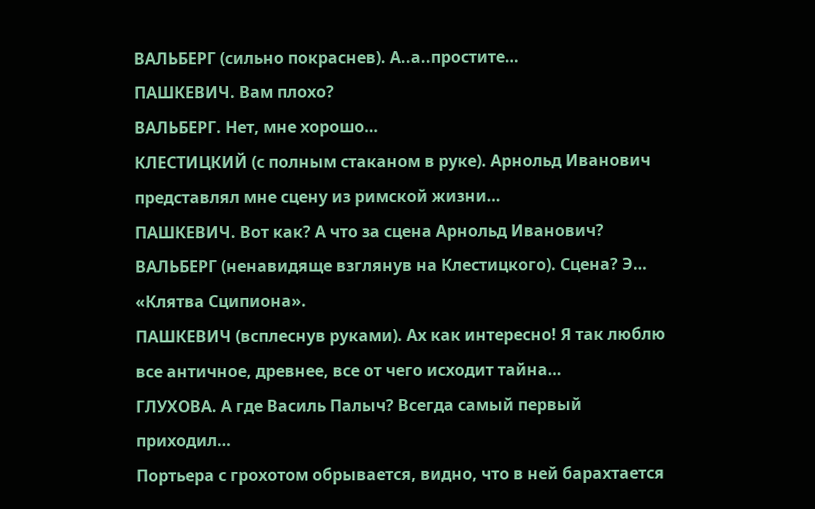ВАЛЬБЕРГ (сильно покраснев). А..а..простите…
ПАШКЕВИЧ. Вам плохо?
ВАЛЬБЕРГ. Нет, мне хорошо…
КЛЕСТИЦКИЙ (с полным стаканом в руке). Арнольд Иванович представлял мне сцену из римской жизни…
ПАШКЕВИЧ. Вот как? А что за сцена Арнольд Иванович?
ВАЛЬБЕРГ (ненавидяще взглянув на Клестицкого). Сцена? Э… «Клятва Сципиона».
ПАШКЕВИЧ (всплеснув руками). Ах как интересно! Я так люблю все античное, древнее, все от чего исходит тайна…
ГЛУХОВА. А где Василь Палыч? Всегда самый первый приходил…
Портьера с грохотом обрывается, видно, что в ней барахтается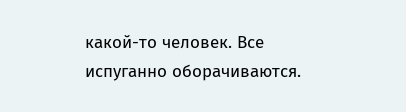какой-то человек. Все испуганно оборачиваются.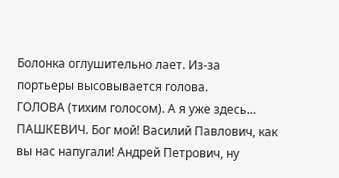Болонка оглушительно лает. Из-за портьеры высовывается голова.
ГОЛОВА (тихим голосом). А я уже здесь…
ПАШКЕВИЧ. Бог мой! Василий Павлович, как вы нас напугали! Андрей Петрович, ну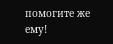помогите же ему!